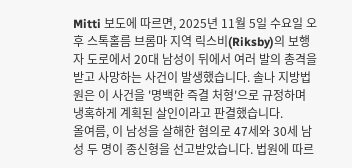Mitti 보도에 따르면, 2025년 11월 5일 수요일 오후 스톡홀름 브롬마 지역 릭스비(Riksby)의 보행자 도로에서 20대 남성이 뒤에서 여러 발의 총격을 받고 사망하는 사건이 발생했습니다. 솔나 지방법원은 이 사건을 '명백한 즉결 처형'으로 규정하며 냉혹하게 계획된 살인이라고 판결했습니다.
올여름, 이 남성을 살해한 혐의로 47세와 30세 남성 두 명이 종신형을 선고받았습니다. 법원에 따르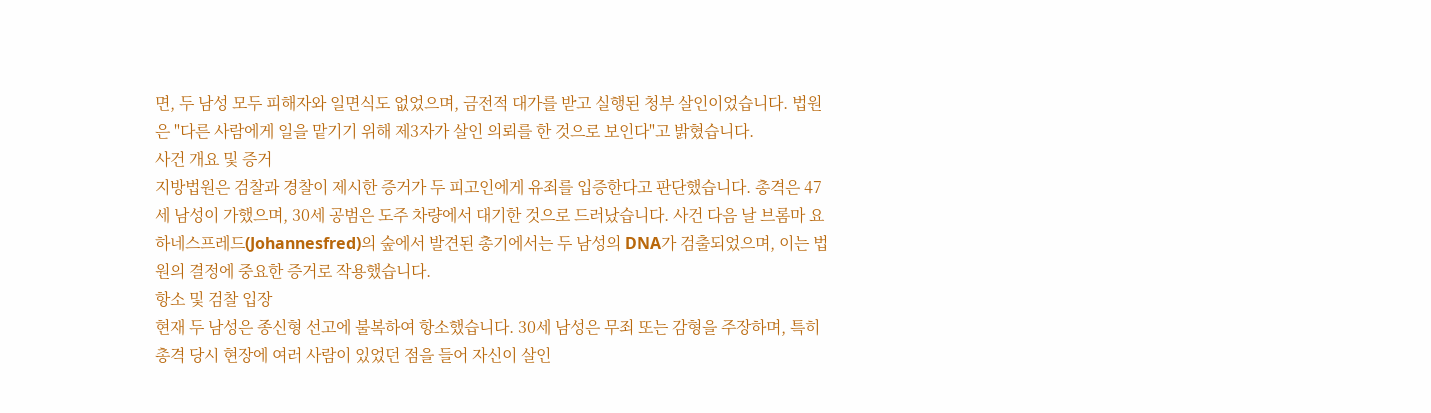면, 두 남성 모두 피해자와 일면식도 없었으며, 금전적 대가를 받고 실행된 청부 살인이었습니다. 법원은 "다른 사람에게 일을 맡기기 위해 제3자가 살인 의뢰를 한 것으로 보인다"고 밝혔습니다.
사건 개요 및 증거
지방법원은 검찰과 경찰이 제시한 증거가 두 피고인에게 유죄를 입증한다고 판단했습니다. 총격은 47세 남성이 가했으며, 30세 공범은 도주 차량에서 대기한 것으로 드러났습니다. 사건 다음 날 브롬마 요하네스프레드(Johannesfred)의 숲에서 발견된 총기에서는 두 남성의 DNA가 검출되었으며, 이는 법원의 결정에 중요한 증거로 작용했습니다.
항소 및 검찰 입장
현재 두 남성은 종신형 선고에 불복하여 항소했습니다. 30세 남성은 무죄 또는 감형을 주장하며, 특히 총격 당시 현장에 여러 사람이 있었던 점을 들어 자신이 살인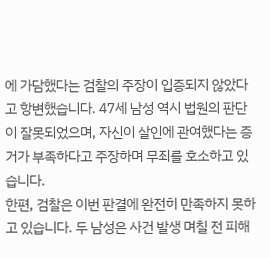에 가담했다는 검찰의 주장이 입증되지 않았다고 항변했습니다. 47세 남성 역시 법원의 판단이 잘못되었으며, 자신이 살인에 관여했다는 증거가 부족하다고 주장하며 무죄를 호소하고 있습니다.
한편, 검찰은 이번 판결에 완전히 만족하지 못하고 있습니다. 두 남성은 사건 발생 며칠 전 피해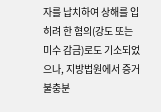자를 납치하여 상해를 입히려 한 혐의(강도 또는 미수 감금)로도 기소되었으나, 지방법원에서 증거 불충분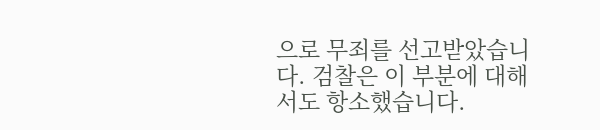으로 무죄를 선고받았습니다. 검찰은 이 부분에 대해서도 항소했습니다.